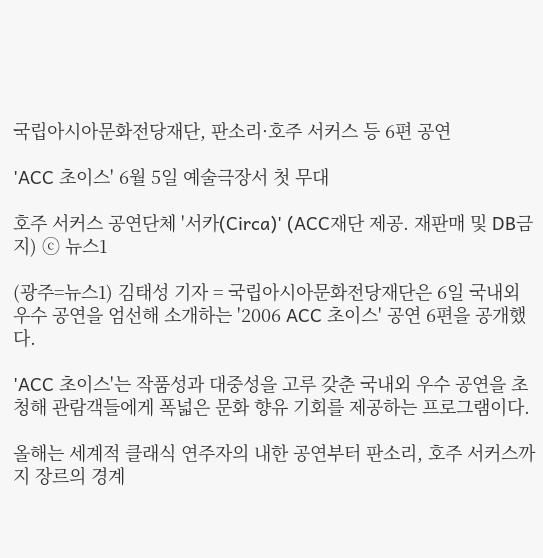국립아시아문화전당재단, 판소리·호주 서커스 등 6편 공연

'ACC 초이스' 6월 5일 예술극장서 첫 무대

호주 서커스 공연단체 '서카(Circa)' (ACC재단 제공. 재판매 및 DB금지) ⓒ 뉴스1

(광주=뉴스1) 김태성 기자 = 국립아시아문화전당재단은 6일 국내외 우수 공연을 엄선해 소개하는 '2006 ACC 초이스' 공연 6편을 공개했다.

'ACC 초이스'는 작품성과 대중성을 고루 갖춘 국내외 우수 공연을 초청해 관람객들에게 폭넓은 문화 향유 기회를 제공하는 프로그램이다.

올해는 세계적 클래식 연주자의 내한 공연부터 판소리, 호주 서커스까지 장르의 경계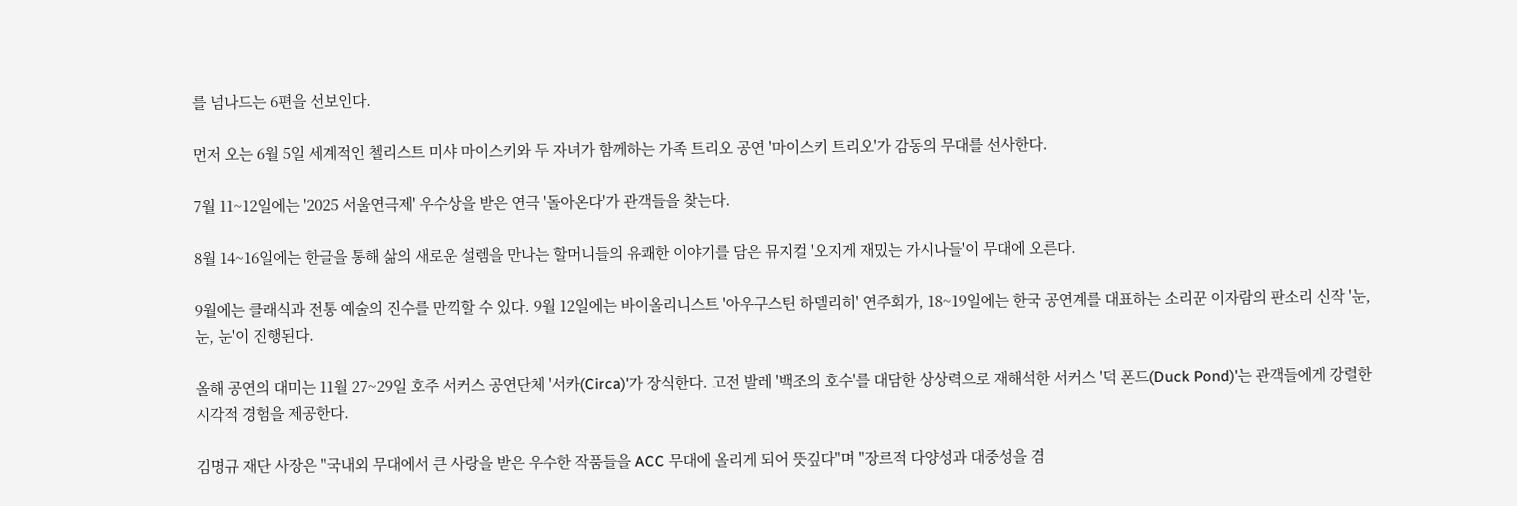를 넘나드는 6편을 선보인다.

먼저 오는 6월 5일 세계적인 첼리스트 미샤 마이스키와 두 자녀가 함께하는 가족 트리오 공연 '마이스키 트리오'가 감동의 무대를 선사한다.

7월 11~12일에는 '2025 서울연극제' 우수상을 받은 연극 '돌아온다'가 관객들을 찾는다.

8월 14~16일에는 한글을 통해 삶의 새로운 설렘을 만나는 할머니들의 유쾌한 이야기를 담은 뮤지컬 '오지게 재밌는 가시나들'이 무대에 오른다.

9월에는 클래식과 전통 예술의 진수를 만끽할 수 있다. 9월 12일에는 바이올리니스트 '아우구스틴 하델리히' 연주회가, 18~19일에는 한국 공연계를 대표하는 소리꾼 이자람의 판소리 신작 '눈, 눈, 눈'이 진행된다.

올해 공연의 대미는 11월 27~29일 호주 서커스 공연단체 '서카(Circa)'가 장식한다. 고전 발레 '백조의 호수'를 대담한 상상력으로 재해석한 서커스 '덕 폰드(Duck Pond)'는 관객들에게 강렬한 시각적 경험을 제공한다.

김명규 재단 사장은 "국내외 무대에서 큰 사랑을 받은 우수한 작품들을 ACC 무대에 올리게 되어 뜻깊다"며 "장르적 다양성과 대중성을 겸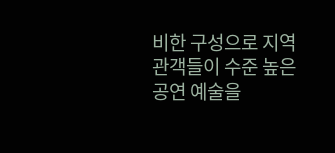비한 구성으로 지역 관객들이 수준 높은 공연 예술을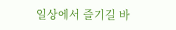일상에서 즐기길 바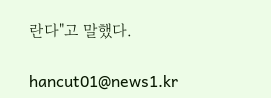란다"고 말했다.

hancut01@news1.kr